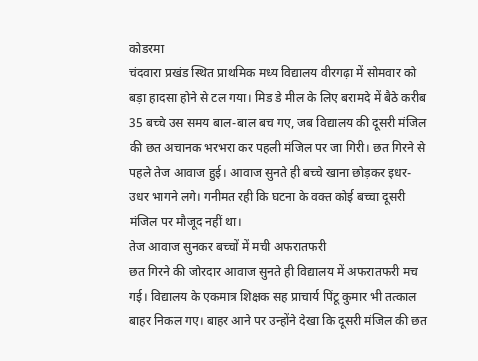कोडरमा
चंदवारा प्रखंड स्थित प्राथमिक मध्य विद्यालय वीरगढ़ा में सोमवार को बड़ा हादसा होने से टल गया। मिड डे मील के लिए बरामदे में बैठे करीब 35 बच्चे उस समय बाल-बाल बच गए, जब विद्यालय की दूसरी मंजिल की छत अचानक भरभरा कर पहली मंजिल पर जा गिरी। छत गिरने से पहले तेज आवाज हुई। आवाज सुनते ही बच्चे खाना छोड़कर इधर-उधर भागने लगे। गनीमत रही कि घटना के वक्त कोई बच्चा दूसरी मंजिल पर मौजूद नहीं था।
तेज आवाज सुनकर बच्चों में मची अफरातफरी
छत गिरने की जोरदार आवाज सुनते ही विद्यालय में अफरातफरी मच गई। विद्यालय के एकमात्र शिक्षक सह प्राचार्य पिंटू कुमार भी तत्काल बाहर निकल गए। बाहर आने पर उन्होंने देखा कि दूसरी मंजिल की छत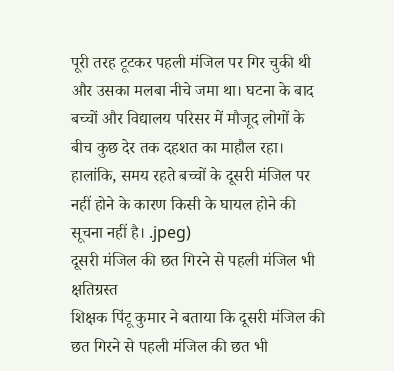पूरी तरह टूटकर पहली मंजिल पर गिर चुकी थी और उसका मलबा नीचे जमा था। घटना के बाद बच्चों और विद्यालय परिसर में मौजूद लोगों के बीच कुछ देर तक दहशत का माहौल रहा। हालांकि, समय रहते बच्चों के दूसरी मंजिल पर नहीं होने के कारण किसी के घायल होने की सूचना नहीं है। .jpeg)
दूसरी मंजिल की छत गिरने से पहली मंजिल भी क्षतिग्रस्त
शिक्षक पिंटू कुमार ने बताया कि दूसरी मंजिल की छत गिरने से पहली मंजिल की छत भी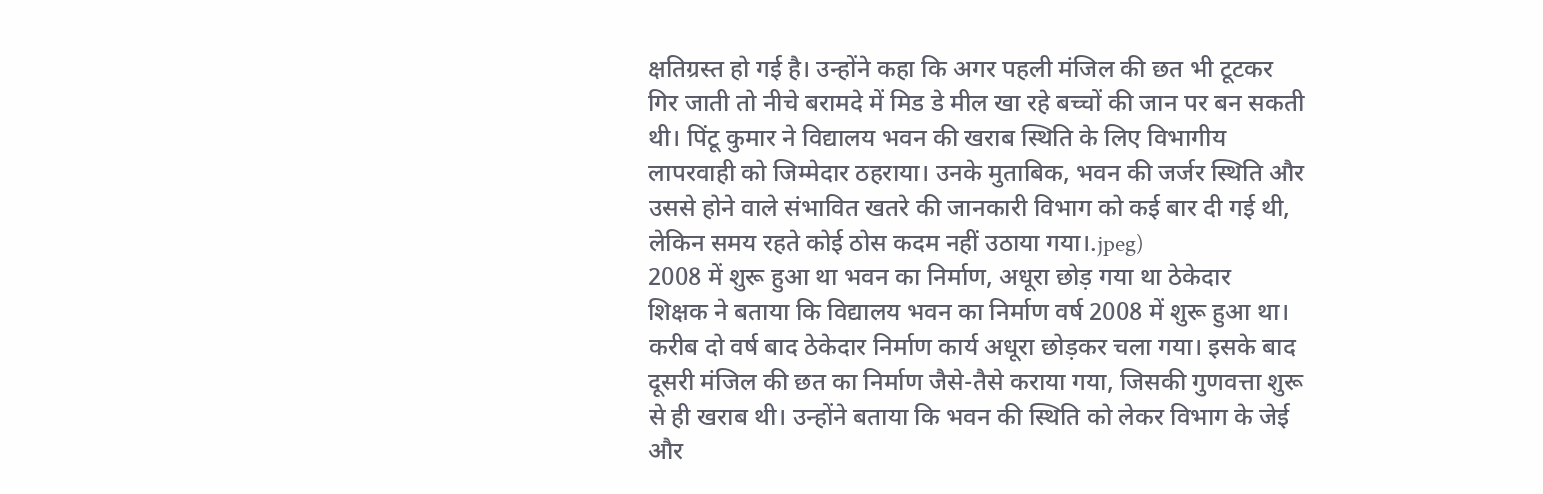क्षतिग्रस्त हो गई है। उन्होंने कहा कि अगर पहली मंजिल की छत भी टूटकर गिर जाती तो नीचे बरामदे में मिड डे मील खा रहे बच्चों की जान पर बन सकती थी। पिंटू कुमार ने विद्यालय भवन की खराब स्थिति के लिए विभागीय लापरवाही को जिम्मेदार ठहराया। उनके मुताबिक, भवन की जर्जर स्थिति और उससे होने वाले संभावित खतरे की जानकारी विभाग को कई बार दी गई थी, लेकिन समय रहते कोई ठोस कदम नहीं उठाया गया।.jpeg)
2008 में शुरू हुआ था भवन का निर्माण, अधूरा छोड़ गया था ठेकेदार
शिक्षक ने बताया कि विद्यालय भवन का निर्माण वर्ष 2008 में शुरू हुआ था। करीब दो वर्ष बाद ठेकेदार निर्माण कार्य अधूरा छोड़कर चला गया। इसके बाद दूसरी मंजिल की छत का निर्माण जैसे-तैसे कराया गया, जिसकी गुणवत्ता शुरू से ही खराब थी। उन्होंने बताया कि भवन की स्थिति को लेकर विभाग के जेई और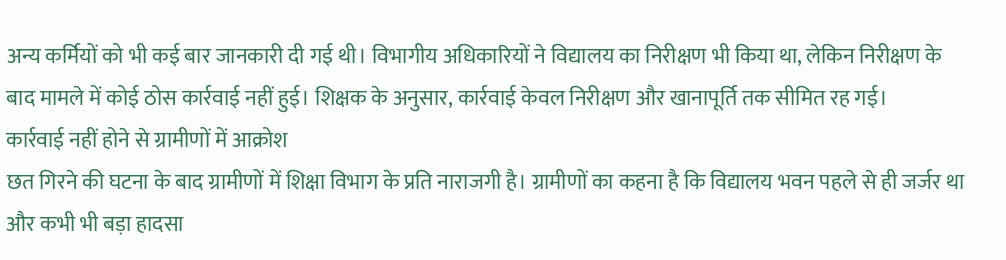अन्य कर्मियों को भी कई बार जानकारी दी गई थी। विभागीय अधिकारियों ने विद्यालय का निरीक्षण भी किया था, लेकिन निरीक्षण के बाद मामले में कोई ठोस कार्रवाई नहीं हुई। शिक्षक के अनुसार, कार्रवाई केवल निरीक्षण और खानापूर्ति तक सीमित रह गई।
कार्रवाई नहीं होने से ग्रामीणों में आक्रोश
छत गिरने की घटना के बाद ग्रामीणों में शिक्षा विभाग के प्रति नाराजगी है। ग्रामीणों का कहना है कि विद्यालय भवन पहले से ही जर्जर था और कभी भी बड़ा हादसा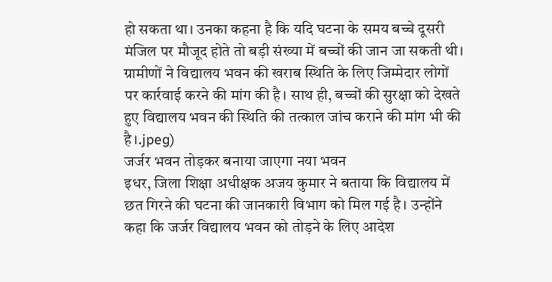हो सकता था। उनका कहना है कि यदि घटना के समय बच्चे दूसरी मंजिल पर मौजूद होते तो बड़ी संख्या में बच्चों की जान जा सकती थी। ग्रामीणों ने विद्यालय भवन की खराब स्थिति के लिए जिम्मेदार लोगों पर कार्रवाई करने की मांग की है। साथ ही, बच्चों की सुरक्षा को देखते हुए विद्यालय भवन की स्थिति की तत्काल जांच कराने की मांग भी की है।.jpeg)
जर्जर भवन तोड़कर बनाया जाएगा नया भवन
इधर, जिला शिक्षा अधीक्षक अजय कुमार ने बताया कि विद्यालय में छत गिरने की घटना की जानकारी विभाग को मिल गई है। उन्होंने कहा कि जर्जर विद्यालय भवन को तोड़ने के लिए आदेश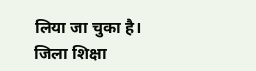लिया जा चुका है। जिला शिक्षा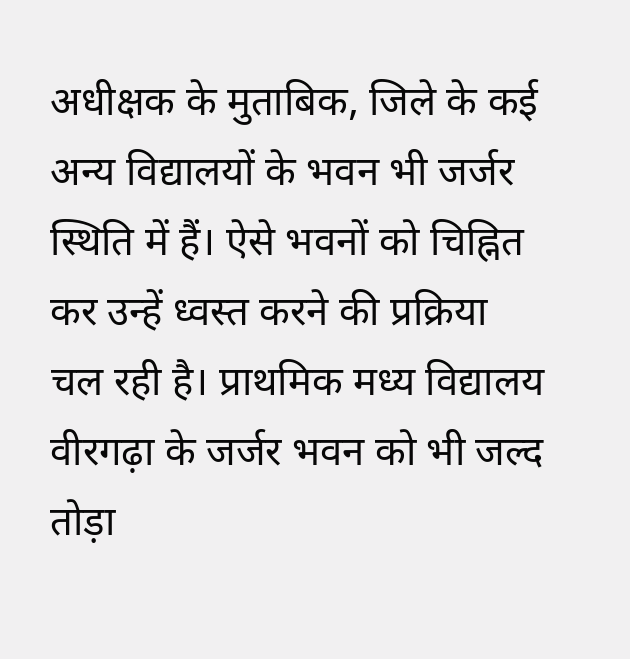अधीक्षक के मुताबिक, जिले के कई अन्य विद्यालयों के भवन भी जर्जर स्थिति में हैं। ऐसे भवनों को चिह्नित कर उन्हें ध्वस्त करने की प्रक्रिया चल रही है। प्राथमिक मध्य विद्यालय वीरगढ़ा के जर्जर भवन को भी जल्द तोड़ा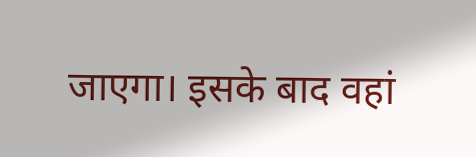जाएगा। इसके बाद वहां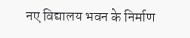नए विद्यालय भवन के निर्माण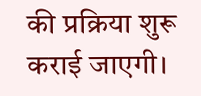की प्रक्रिया शुरू कराई जाएगी।